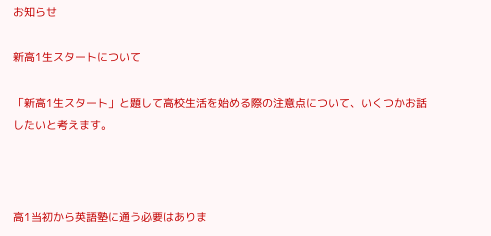お知らせ

新高1生スタートについて

「新高1生スタート」と題して高校生活を始める際の注意点について、いくつかお話したいと考えます。



高1当初から英語塾に通う必要はありま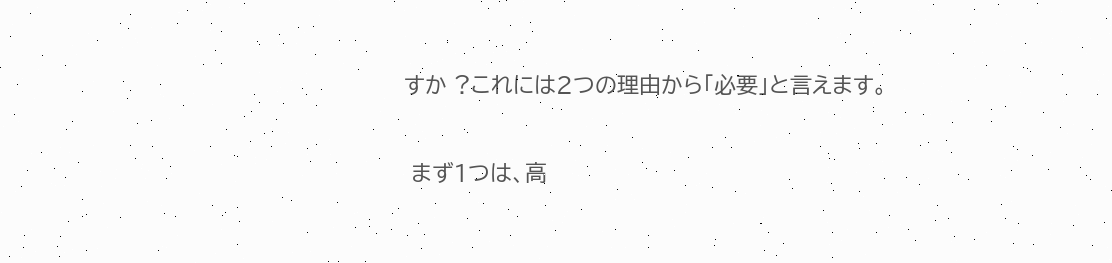すか ?これには2つの理由から「必要」と言えます。

 まず1つは、高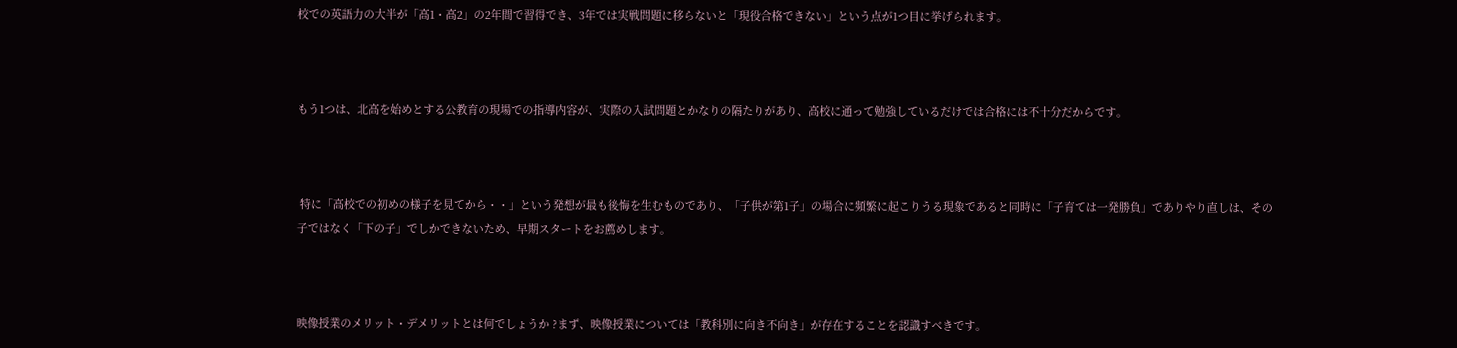校での英語力の大半が「高1・高2」の2年間で習得でき、3年では実戦問題に移らないと「現役合格できない」という点が1つ目に挙げられます。



もう1つは、北高を始めとする公教育の現場での指導内容が、実際の入試問題とかなりの隔たりがあり、高校に通って勉強しているだけでは合格には不十分だからです。



 特に「高校での初めの様子を見てから・・」という発想が最も後悔を生むものであり、「子供が第1子」の場合に頻繁に起こりうる現象であると同時に「子育ては一発勝負」でありやり直しは、その子ではなく「下の子」でしかできないため、早期スタートをお薦めします。



映像授業のメリット・デメリットとは何でしょうか ?まず、映像授業については「教科別に向き不向き」が存在することを認識すべきです。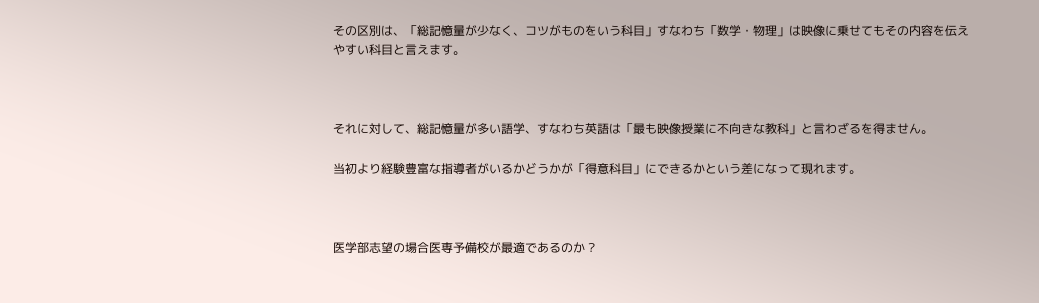その区別は、「総記憶量が少なく、コツがものをいう科目」すなわち「数学・物理」は映像に乗せてもその内容を伝えやすい科目と言えます。



それに対して、総記憶量が多い語学、すなわち英語は「最も映像授業に不向きな教科」と言わざるを得ません。

当初より経験豊富な指導者がいるかどうかが「得意科目」にできるかという差になって現れます。



医学部志望の場合医専予備校が最適であるのか ?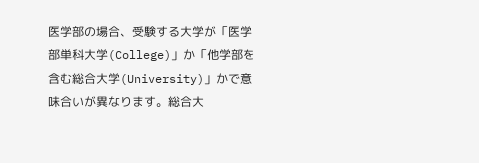医学部の場合、受験する大学が「医学部単科大学(College)」か「他学部を含む総合大学(University)」かで意味合いが異なります。総合大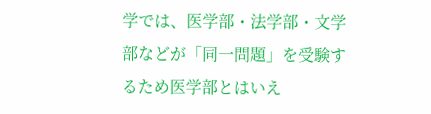学では、医学部・法学部・文学部などが「同一問題」を受験するため医学部とはいえ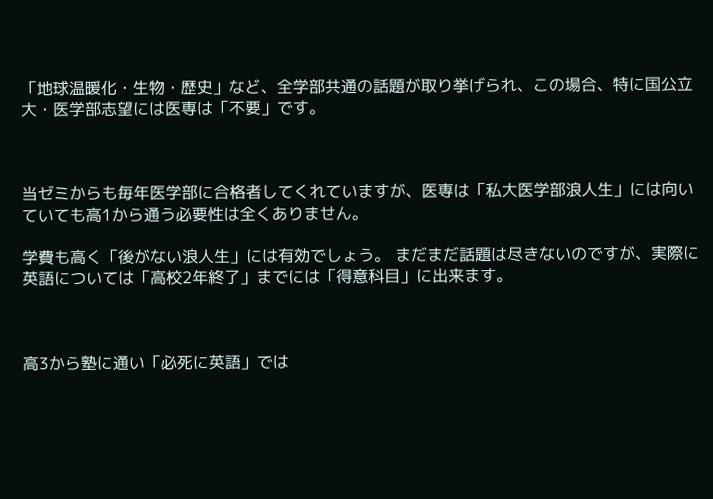「地球温暖化・生物・歴史」など、全学部共通の話題が取り挙げられ、この場合、特に国公立大・医学部志望には医専は「不要」です。



当ゼミからも毎年医学部に合格者してくれていますが、医専は「私大医学部浪人生」には向いていても高1から通う必要性は全くありません。

学費も高く「後がない浪人生」には有効でしょう。 まだまだ話題は尽きないのですが、実際に英語については「高校2年終了」までには「得意科目」に出来ます。



高3から塾に通い「必死に英語」では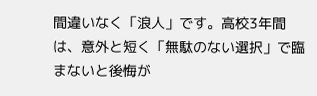間違いなく「浪人」です。高校3年間は、意外と短く「無駄のない選択」で臨まないと後悔が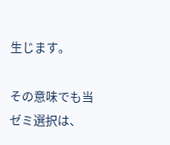生じます。

その意味でも当ゼミ選択は、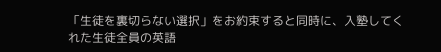「生徒を裏切らない選択」をお約束すると同時に、入塾してくれた生徒全員の英語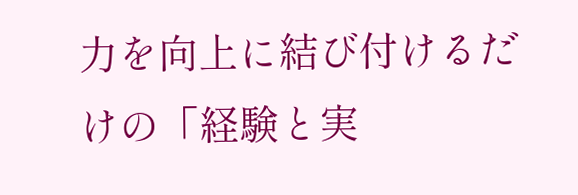力を向上に結び付けるだけの「経験と実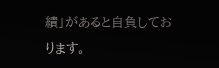績」があると自負しております。